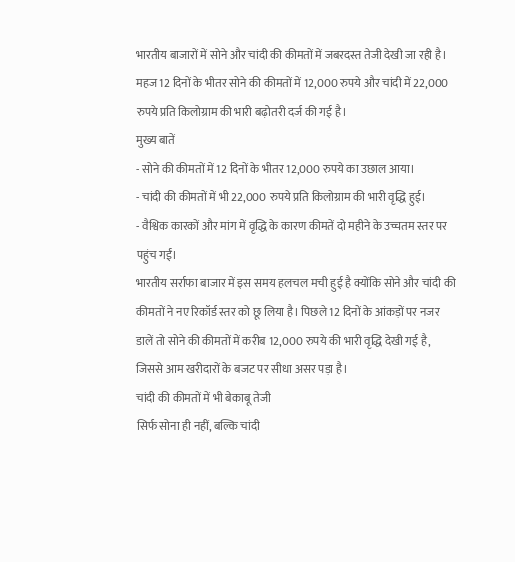भारतीय बाजारों में सोने और चांदी की कीमतों में जबरदस्त तेजी देखी जा रही है। महज 12 दिनों के भीतर सोने की कीमतों में 12,000 रुपये और चांदी में 22,000 रुपये प्रति किलोग्राम की भारी बढ़ोतरी दर्ज की गई है।
मुख्य बातें
- सोने की कीमतों में 12 दिनों के भीतर 12,000 रुपये का उछाल आया।
- चांदी की कीमतों में भी 22,000 रुपये प्रति किलोग्राम की भारी वृद्धि हुई।
- वैश्विक कारकों और मांग में वृद्धि के कारण कीमतें दो महीने के उच्चतम स्तर पर पहुंच गईं।
भारतीय सर्राफा बाजार में इस समय हलचल मची हुई है क्योंकि सोने और चांदी की कीमतों ने नए रिकॉर्ड स्तर को छू लिया है। पिछले 12 दिनों के आंकड़ों पर नजर डालें तो सोने की कीमतों में करीब 12,000 रुपये की भारी वृद्धि देखी गई है, जिससे आम खरीदारों के बजट पर सीधा असर पड़ा है।
चांदी की कीमतों में भी बेकाबू तेजी
सिर्फ सोना ही नहीं, बल्कि चांदी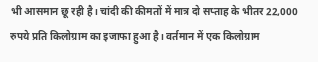भी आसमान छू रही है। चांदी की कीमतों में मात्र दो सप्ताह के भीतर 22,000 रुपये प्रति किलोग्राम का इजाफा हुआ है। वर्तमान में एक किलोग्राम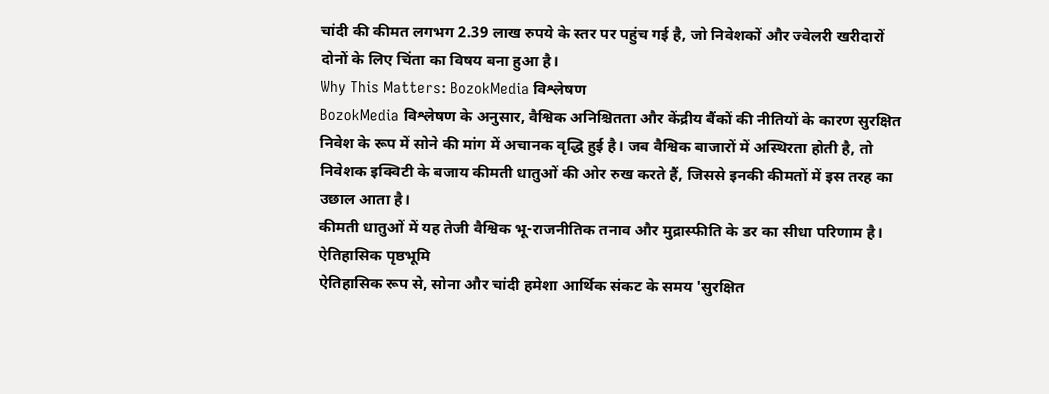चांदी की कीमत लगभग 2.39 लाख रुपये के स्तर पर पहुंच गई है, जो निवेशकों और ज्वेलरी खरीदारों दोनों के लिए चिंता का विषय बना हुआ है।
Why This Matters: BozokMedia विश्लेषण
BozokMedia विश्लेषण के अनुसार, वैश्विक अनिश्चितता और केंद्रीय बैंकों की नीतियों के कारण सुरक्षित निवेश के रूप में सोने की मांग में अचानक वृद्धि हुई है। जब वैश्विक बाजारों में अस्थिरता होती है, तो निवेशक इक्विटी के बजाय कीमती धातुओं की ओर रुख करते हैं, जिससे इनकी कीमतों में इस तरह का उछाल आता है।
कीमती धातुओं में यह तेजी वैश्विक भू-राजनीतिक तनाव और मुद्रास्फीति के डर का सीधा परिणाम है।
ऐतिहासिक पृष्ठभूमि
ऐतिहासिक रूप से, सोना और चांदी हमेशा आर्थिक संकट के समय 'सुरक्षित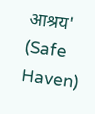आश्रय' (Safe Haven)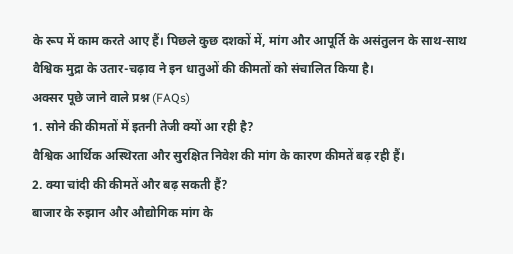के रूप में काम करते आए हैं। पिछले कुछ दशकों में, मांग और आपूर्ति के असंतुलन के साथ-साथ वैश्विक मुद्रा के उतार-चढ़ाव ने इन धातुओं की कीमतों को संचालित किया है।
अक्सर पूछे जाने वाले प्रश्न (FAQs)
1. सोने की कीमतों में इतनी तेजी क्यों आ रही है?
वैश्विक आर्थिक अस्थिरता और सुरक्षित निवेश की मांग के कारण कीमतें बढ़ रही हैं।
2. क्या चांदी की कीमतें और बढ़ सकती हैं?
बाजार के रुझान और औद्योगिक मांग के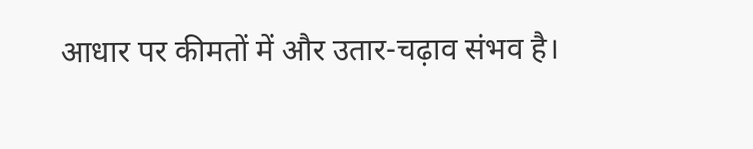आधार पर कीमतों में और उतार-चढ़ाव संभव है।